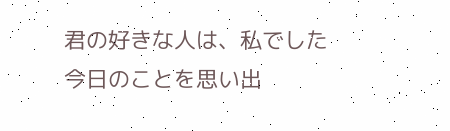君の好きな人は、私でした
今日のことを思い出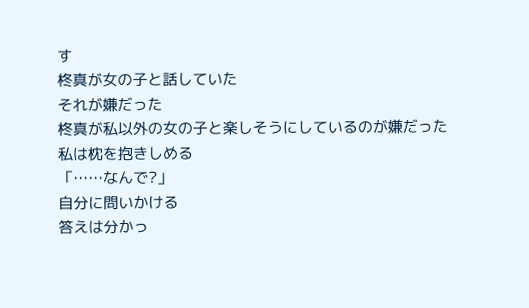す
柊真が女の子と話していた
それが嫌だった
柊真が私以外の女の子と楽しそうにしているのが嫌だった
私は枕を抱きしめる
「……なんで?」
自分に問いかける
答えは分かっ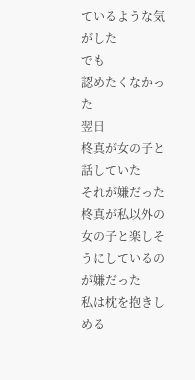ているような気がした
でも
認めたくなかった
翌日
柊真が女の子と話していた
それが嫌だった
柊真が私以外の女の子と楽しそうにしているのが嫌だった
私は枕を抱きしめる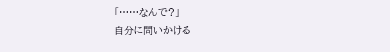「……なんで?」
自分に問いかける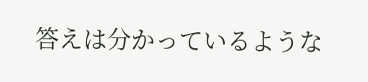答えは分かっているような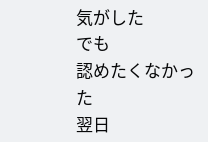気がした
でも
認めたくなかった
翌日